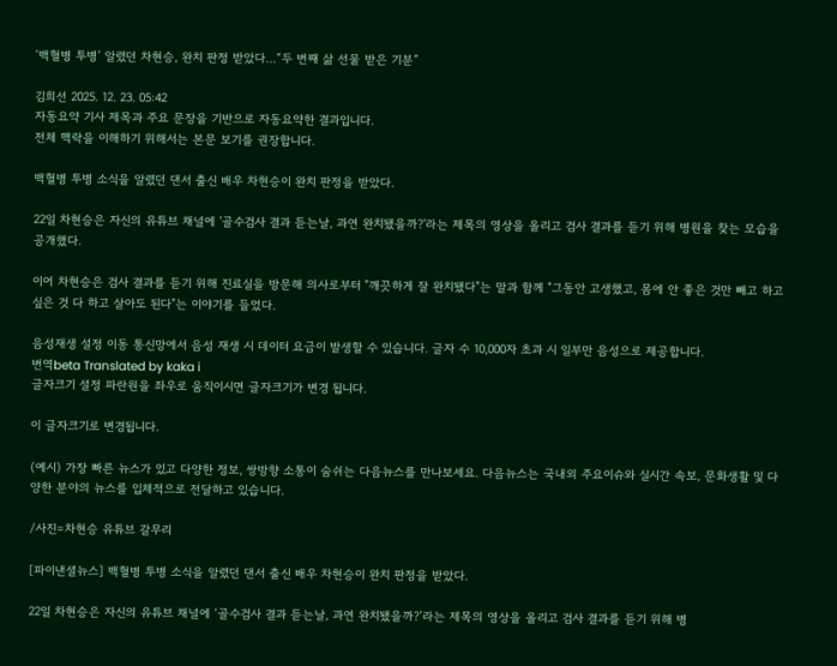‘백혈병 투병’ 알렸던 차현승, 완치 판정 받았다…“두 번째 삶 선물 받은 기분”

김희선 2025. 12. 23. 05:42
자동요약 기사 제목과 주요 문장을 기반으로 자동요약한 결과입니다.
전체 맥락을 이해하기 위해서는 본문 보기를 권장합니다.

백혈병 투병 소식을 알렸던 댄서 출신 배우 차현승이 완치 판정을 받았다.

22일 차현승은 자신의 유튜브 채널에 '골수검사 결과 듣는날, 과연 완치됐을까?'라는 제목의 영상을 올리고 검사 결과를 듣기 위해 병원을 찾는 모습을 공개했다.

이어 차현승은 검사 결과를 듣기 위해 진료실을 방문해 의사로부터 "깨끗하게 잘 완치됐다"는 말과 함께 "그동안 고생했고, 몸에 안 좋은 것만 빼고 하고 싶은 것 다 하고 살아도 된다"는 이야기를 들었다.

음성재생 설정 이동 통신망에서 음성 재생 시 데이터 요금이 발생할 수 있습니다. 글자 수 10,000자 초과 시 일부만 음성으로 제공합니다.
번역beta Translated by kaka i
글자크기 설정 파란원을 좌우로 움직이시면 글자크기가 변경 됩니다.

이 글자크기로 변경됩니다.

(예시) 가장 빠른 뉴스가 있고 다양한 정보, 쌍방향 소통이 숨쉬는 다음뉴스를 만나보세요. 다음뉴스는 국내외 주요이슈와 실시간 속보, 문화생활 및 다양한 분야의 뉴스를 입체적으로 전달하고 있습니다.

/사진=차현승 유튜브 갈무리

[파이낸셜뉴스] 백혈병 투병 소식을 알렸던 댄서 출신 배우 차현승이 완치 판정을 받았다.

22일 차현승은 자신의 유튜브 채널에 ‘골수검사 결과 듣는날, 과연 완치됐을까?’라는 제목의 영상을 올리고 검사 결과를 듣기 위해 병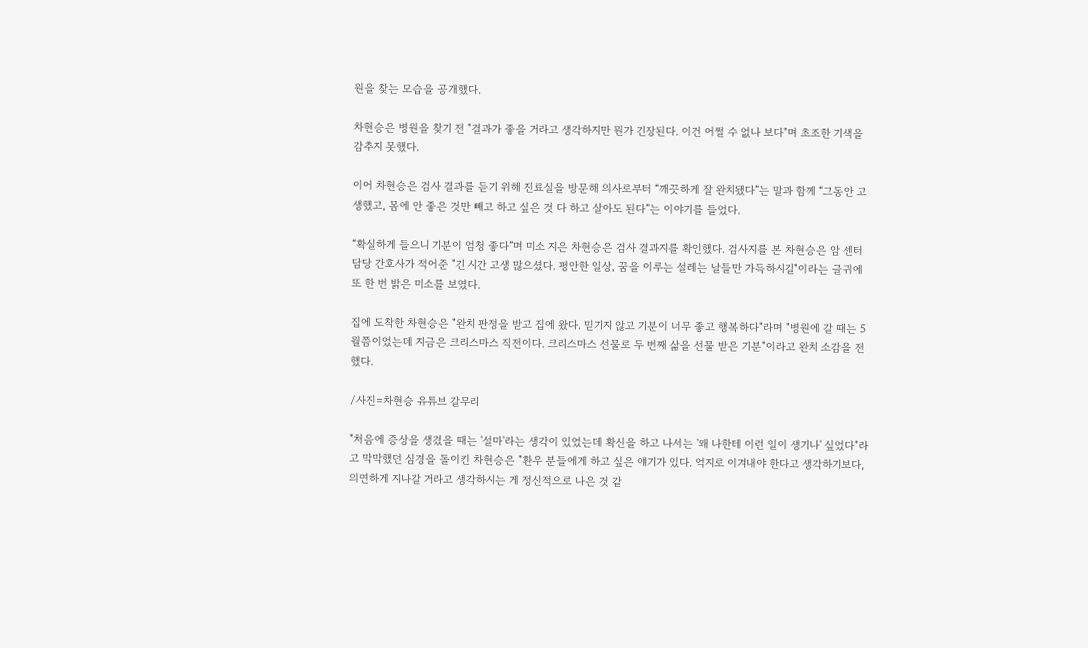원을 찾는 모습을 공개했다.

차현승은 병원을 찾기 전 "결과가 좋을 거라고 생각하지만 뭔가 긴장된다. 이건 어쩔 수 없나 보다"며 초조한 기색을 감추지 못했다.

이어 차현승은 검사 결과를 듣기 위해 진료실을 방문해 의사로부터 “깨끗하게 잘 완치됐다”는 말과 함께 “그동안 고생했고, 몸에 안 좋은 것만 빼고 하고 싶은 것 다 하고 살아도 된다”는 이야기를 들었다.

“확실하게 들으니 기분이 엄청 좋다”며 미소 지은 차현승은 검사 결과지를 확인했다. 검사지를 본 차현승은 암 센터 담당 간호사가 적어준 "긴 시간 고생 많으셨다. 평안한 일상, 꿈을 이루는 설레는 날들만 가득하시길"이라는 글귀에 또 한 번 밝은 미소를 보였다.

집에 도착한 차현승은 "완치 판정을 받고 집에 왔다. 믿기지 않고 기분이 너무 좋고 행복하다"라며 "병원에 갈 때는 5월쯤이었는데 지금은 크리스마스 직전이다. 크리스마스 선물로 두 번째 삶을 선물 받은 기분"이라고 완치 소감을 전했다.

/사진=차현승 유튜브 갈무리

"처음에 증상을 생겼을 때는 '설마'라는 생각이 있었는데 확신을 하고 나서는 '왜 나한테 이런 일이 생기나' 싶었다"라고 막막했던 심경을 돌이킨 차현승은 "환우 분들에게 하고 싶은 얘기가 있다. 억지로 이겨내야 한다고 생각하기보다, 의연하게 지나갈 거라고 생각하시는 게 정신적으로 나은 것 같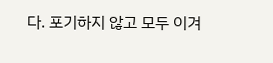다. 포기하지 않고 모두 이겨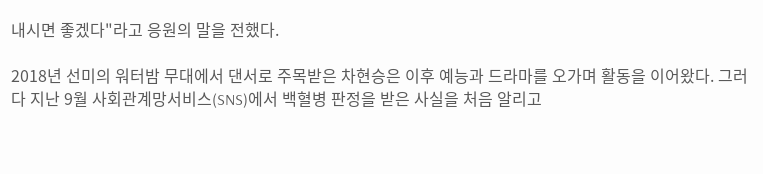내시면 좋겠다"라고 응원의 말을 전했다.

2018년 선미의 워터밤 무대에서 댄서로 주목받은 차현승은 이후 예능과 드라마를 오가며 활동을 이어왔다. 그러다 지난 9월 사회관계망서비스(SNS)에서 백혈병 판정을 받은 사실을 처음 알리고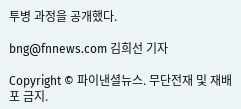투병 과정을 공개했다.

bng@fnnews.com 김희선 기자

Copyright © 파이낸셜뉴스. 무단전재 및 재배포 금지.